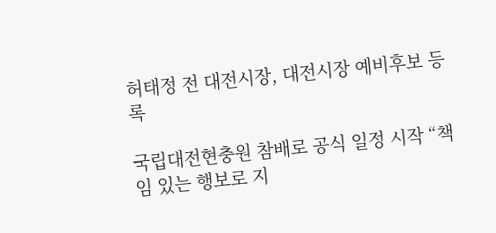허태정 전 대전시장, 대전시장 예비후보 등록

국립대전현충원 참배로 공식 일정 시작 “책임 있는 행보로 지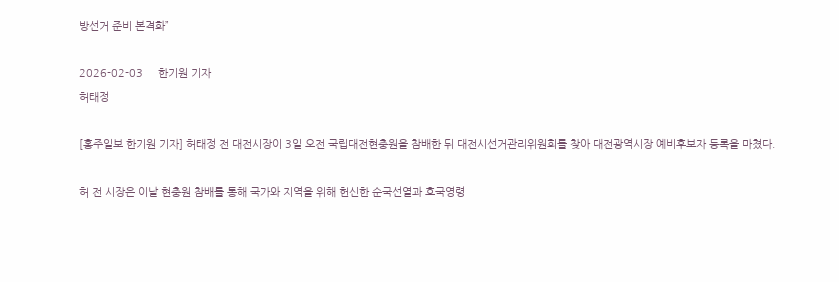방선거 준비 본격화”

2026-02-03     한기원 기자
허태정

[홍주일보 한기원 기자] 허태정 전 대전시장이 3일 오전 국립대전현충원을 참배한 뒤 대전시선거관리위원회를 찾아 대전광역시장 예비후보자 등록을 마쳤다.

허 전 시장은 이날 현충원 참배를 통해 국가와 지역을 위해 헌신한 순국선열과 호국영령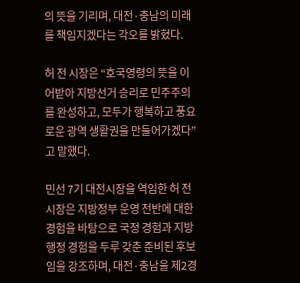의 뜻을 기리며, 대전·충남의 미래를 책임지겠다는 각오를 밝혔다.

허 전 시장은 “호국영령의 뜻을 이어받아 지방선거 승리로 민주주의를 완성하고, 모두가 행복하고 풍요로운 광역 생활권을 만들어가겠다”고 말했다.

민선 7기 대전시장을 역임한 허 전 시장은 지방정부 운영 전반에 대한 경험을 바탕으로 국정 경험과 지방행정 경험을 두루 갖춘 준비된 후보임을 강조하며, 대전·충남을 제2경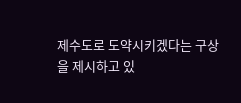제수도로 도약시키겠다는 구상을 제시하고 있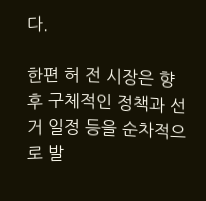다.

한편 허 전 시장은 향후 구체적인 정책과 선거 일정 등을 순차적으로 발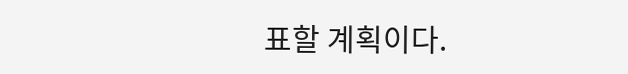표할 계획이다.